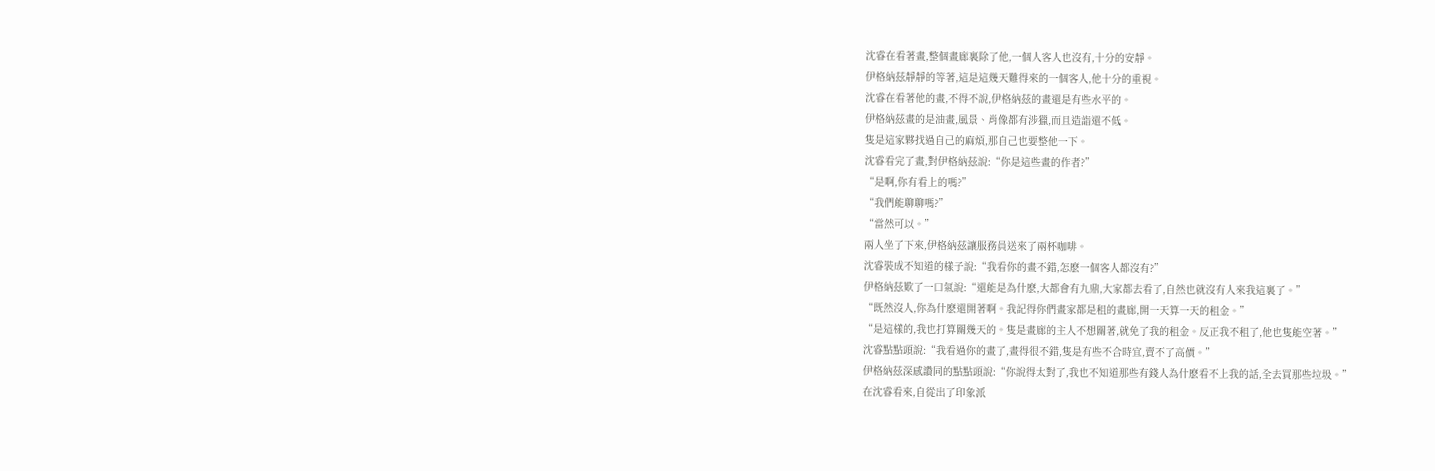沈睿在看著畫,整個畫廊裏除了他,一個人客人也沒有,十分的安靜。
伊格納茲靜靜的等著,這是這幾天難得來的一個客人,他十分的重視。
沈睿在看著他的畫,不得不說,伊格納茲的畫還是有些水平的。
伊格納茲畫的是油畫,風景、肖像都有涉獵,而且造詣還不低。
隻是這家夥找過自己的麻煩,那自己也要整他一下。
沈睿看完了畫,對伊格納茲說:“你是這些畫的作者?”
“是啊,你有看上的嗎?”
“我們能聊聊嗎?”
“當然可以。”
兩人坐了下來,伊格納茲讓服務員送來了兩杯咖啡。
沈睿裝成不知道的樣子說:“我看你的畫不錯,怎麽一個客人都沒有?”
伊格納茲歎了一口氣說:“還能是為什麽,大都會有九鼎,大家都去看了,自然也就沒有人來我這裏了。”
“既然沒人,你為什麽還開著啊。我記得你們畫家都是租的畫廊,開一天算一天的租金。”
“是這樣的,我也打算關幾天的。隻是畫廊的主人不想關著,就免了我的租金。反正我不租了,他也隻能空著。”
沈睿點點頭說:“我看過你的畫了,畫得很不錯,隻是有些不合時宜,賣不了高價。”
伊格納茲深感讚同的點點頭說:“你說得太對了,我也不知道那些有錢人為什麽看不上我的話,全去買那些垃圾。”
在沈睿看來,自從出了印象派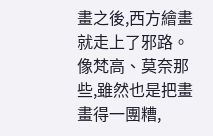畫之後,西方繪畫就走上了邪路。
像梵高、莫奈那些,雖然也是把畫畫得一團糟,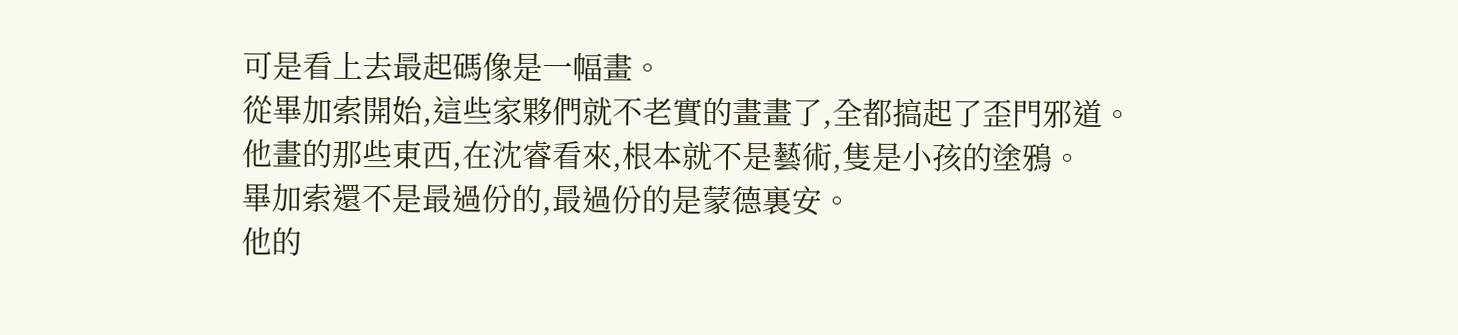可是看上去最起碼像是一幅畫。
從畢加索開始,這些家夥們就不老實的畫畫了,全都搞起了歪門邪道。
他畫的那些東西,在沈睿看來,根本就不是藝術,隻是小孩的塗鴉。
畢加索還不是最過份的,最過份的是蒙德裏安。
他的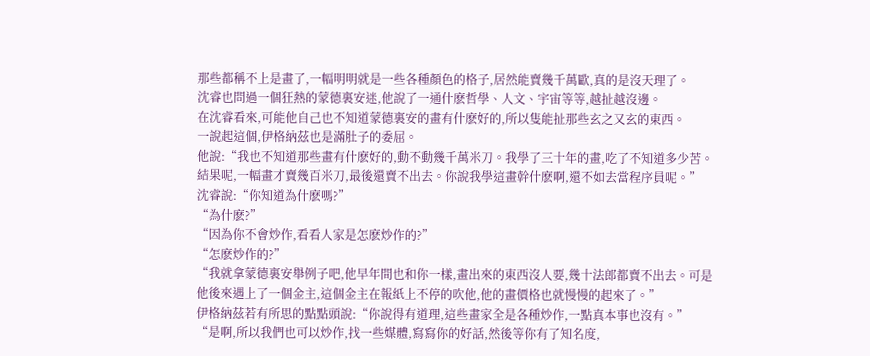那些都稱不上是畫了,一幅明明就是一些各種顏色的格子,居然能賣幾千萬歐,真的是沒天理了。
沈睿也問過一個狂熱的蒙德裏安迷,他說了一通什麽哲學、人文、宇宙等等,越扯越沒邊。
在沈睿看來,可能他自己也不知道蒙德裏安的畫有什麽好的,所以隻能扯那些玄之又玄的東西。
一說起這個,伊格納茲也是滿肚子的委屈。
他說:“我也不知道那些畫有什麽好的,動不動幾千萬米刀。我學了三十年的畫,吃了不知道多少苦。結果呢,一幅畫才賣幾百米刀,最後還賣不出去。你說我學這畫幹什麽啊,還不如去當程序員呢。”
沈睿說:“你知道為什麽嗎?”
“為什麽?”
“因為你不會炒作,看看人家是怎麽炒作的?”
“怎麽炒作的?”
“我就拿蒙德裏安舉例子吧,他早年間也和你一樣,畫出來的東西沒人要,幾十法郎都賣不出去。可是他後來遇上了一個金主,這個金主在報紙上不停的吹他,他的畫價格也就慢慢的起來了。”
伊格納茲若有所思的點點頭說:“你說得有道理,這些畫家全是各種炒作,一點真本事也沒有。”
“是啊,所以我們也可以炒作,找一些媒體,寫寫你的好話,然後等你有了知名度,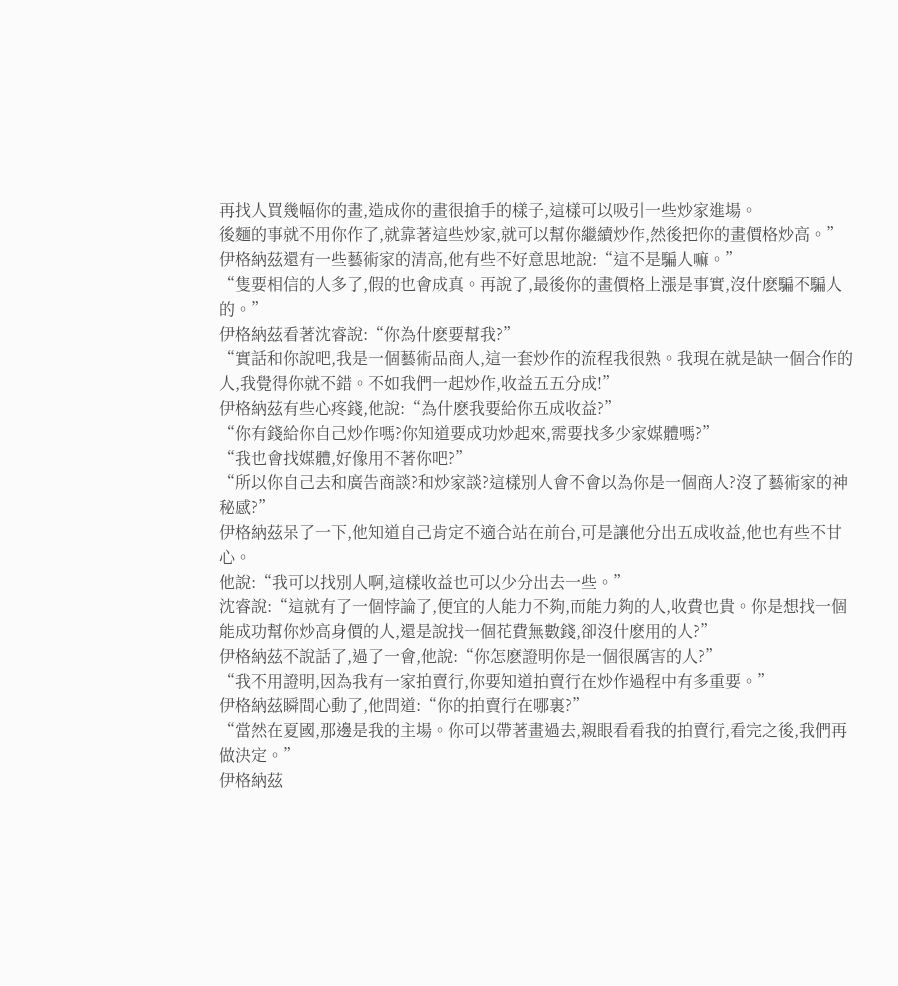再找人買幾幅你的畫,造成你的畫很搶手的樣子,這樣可以吸引一些炒家進場。
後麵的事就不用你作了,就靠著這些炒家,就可以幫你繼續炒作,然後把你的畫價格炒高。”
伊格納茲還有一些藝術家的清高,他有些不好意思地說:“這不是騙人嘛。”
“隻要相信的人多了,假的也會成真。再說了,最後你的畫價格上漲是事實,沒什麽騙不騙人的。”
伊格納茲看著沈睿說:“你為什麽要幫我?”
“實話和你說吧,我是一個藝術品商人,這一套炒作的流程我很熟。我現在就是缺一個合作的人,我覺得你就不錯。不如我們一起炒作,收益五五分成!”
伊格納茲有些心疼錢,他說:“為什麽我要給你五成收益?”
“你有錢給你自己炒作嗎?你知道要成功炒起來,需要找多少家媒體嗎?”
“我也會找媒體,好像用不著你吧?”
“所以你自己去和廣告商談?和炒家談?這樣別人會不會以為你是一個商人?沒了藝術家的神秘感?”
伊格納茲呆了一下,他知道自己肯定不適合站在前台,可是讓他分出五成收益,他也有些不甘心。
他說:“我可以找別人啊,這樣收益也可以少分出去一些。”
沈睿說:“這就有了一個悖論了,便宜的人能力不夠,而能力夠的人,收費也貴。你是想找一個能成功幫你炒高身價的人,還是說找一個花費無數錢,卻沒什麽用的人?”
伊格納茲不說話了,過了一會,他說:“你怎麽證明你是一個很厲害的人?”
“我不用證明,因為我有一家拍賣行,你要知道拍賣行在炒作過程中有多重要。”
伊格納茲瞬間心動了,他問道:“你的拍賣行在哪裏?”
“當然在夏國,那邊是我的主場。你可以帶著畫過去,親眼看看我的拍賣行,看完之後,我們再做決定。”
伊格納茲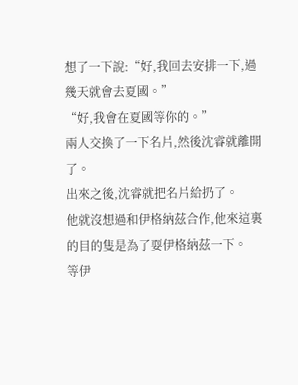想了一下說:“好,我回去安排一下,過幾天就會去夏國。”
“好,我會在夏國等你的。”
兩人交換了一下名片,然後沈睿就離開了。
出來之後,沈睿就把名片給扔了。
他就沒想過和伊格納茲合作,他來這裏的目的隻是為了耍伊格納茲一下。
等伊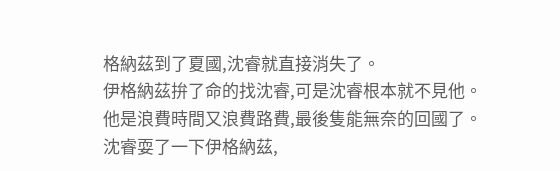格納茲到了夏國,沈睿就直接消失了。
伊格納茲拚了命的找沈睿,可是沈睿根本就不見他。
他是浪費時間又浪費路費,最後隻能無奈的回國了。
沈睿耍了一下伊格納茲,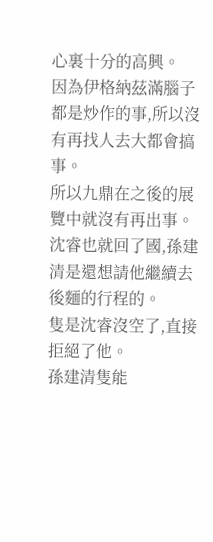心裏十分的高興。
因為伊格納茲滿腦子都是炒作的事,所以沒有再找人去大都會搞事。
所以九鼎在之後的展覽中就沒有再出事。
沈睿也就回了國,孫建清是還想請他繼續去後麵的行程的。
隻是沈睿沒空了,直接拒絕了他。
孫建清隻能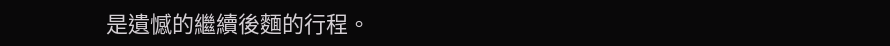是遺憾的繼續後麵的行程。